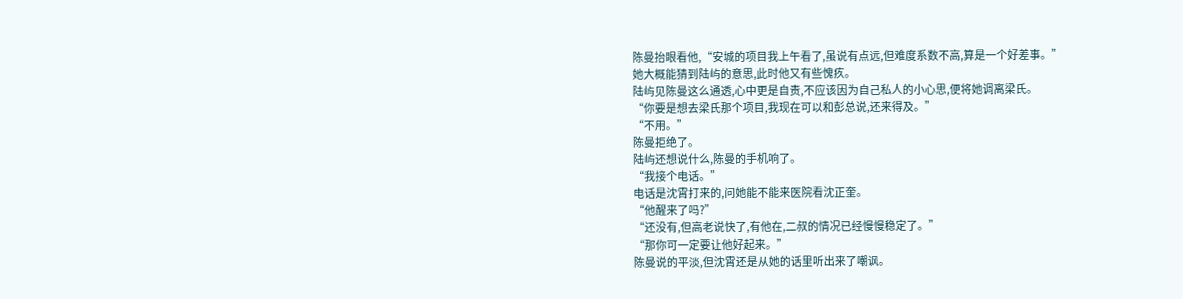陈曼抬眼看他,“安城的项目我上午看了,虽说有点远,但难度系数不高,算是一个好差事。”
她大概能猜到陆屿的意思,此时他又有些愧疚。
陆屿见陈曼这么通透,心中更是自责,不应该因为自己私人的小心思,便将她调离梁氏。
“你要是想去梁氏那个项目,我现在可以和彭总说,还来得及。”
“不用。”
陈曼拒绝了。
陆屿还想说什么,陈曼的手机响了。
“我接个电话。”
电话是沈霄打来的,问她能不能来医院看沈正奎。
“他醒来了吗?”
“还没有,但高老说快了,有他在,二叔的情况已经慢慢稳定了。”
“那你可一定要让他好起来。”
陈曼说的平淡,但沈霄还是从她的话里听出来了嘲讽。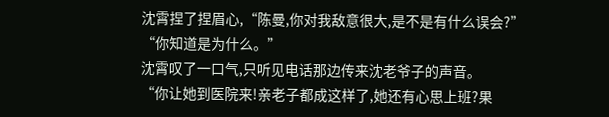沈霄捏了捏眉心,“陈曼,你对我敌意很大,是不是有什么误会?”
“你知道是为什么。”
沈霄叹了一口气,只听见电话那边传来沈老爷子的声音。
“你让她到医院来!亲老子都成这样了,她还有心思上班?果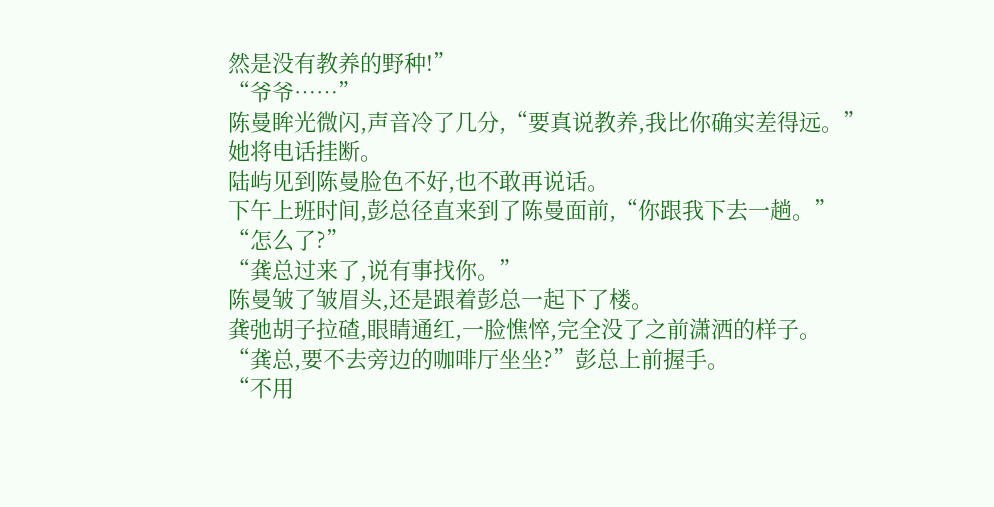然是没有教养的野种!”
“爷爷……”
陈曼眸光微闪,声音冷了几分,“要真说教养,我比你确实差得远。”
她将电话挂断。
陆屿见到陈曼脸色不好,也不敢再说话。
下午上班时间,彭总径直来到了陈曼面前,“你跟我下去一趟。”
“怎么了?”
“龚总过来了,说有事找你。”
陈曼皱了皱眉头,还是跟着彭总一起下了楼。
龚弛胡子拉碴,眼睛通红,一脸憔悴,完全没了之前潇洒的样子。
“龚总,要不去旁边的咖啡厅坐坐?”彭总上前握手。
“不用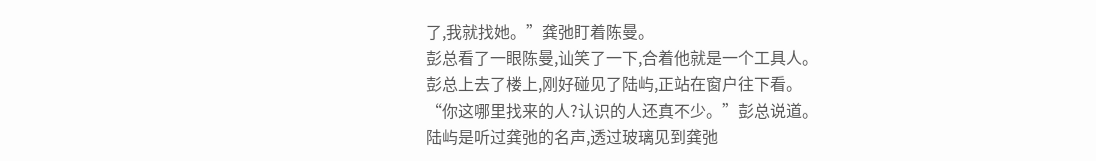了,我就找她。”龚弛盯着陈曼。
彭总看了一眼陈曼,讪笑了一下,合着他就是一个工具人。
彭总上去了楼上,刚好碰见了陆屿,正站在窗户往下看。
“你这哪里找来的人?认识的人还真不少。”彭总说道。
陆屿是听过龚弛的名声,透过玻璃见到龚弛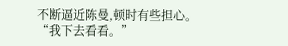不断逼近陈曼,顿时有些担心。
“我下去看看。”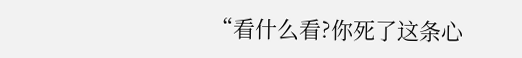“看什么看?你死了这条心